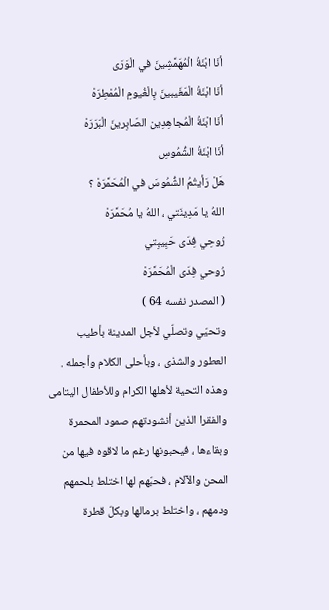أنَا ابْنَةُ الْمُهَمَّشِينَ في الْوَرَى
أنَا ابْنَةُ الْمَغَيبينَ بِالْغُيومِ الْمُمْطِرَهْ
أنَا ابْنَةُ الْمُجاهِدِين الصّابِرينَ الْبَرَرَهْ
أنَا ابْنَةُ الشُّمُوسِ
هَلْ رَأيتُمُ الشُّمُوسَ في الْمُحَمَّرَهْ ؟
اللهُ يا مَدِينَتي ، اللهُ يا مُحَمَّرَهْ
رُوحِي فِدَى حَبِيبِتي
رُوحي فِدَى الْمُحَمَّرَهْ
( المصدر نفسه 64 )
وتحيّي وتصلّي لأجل المدينة بأطيب العطور والشذى ، وبأحلى الكلام وأجمله . وهذه التحية لأهلها الكرام وللأطفال اليتامى والفقرا الذين أنشودتهم صمود المحمرة وبقاءها ، فيحبونها رغم ما لاقوه فيها من المحن والآلام ، فحبّهم لها اختلط بلحمهم ودمهم ، واختلط برمالها وبكلّ قطرة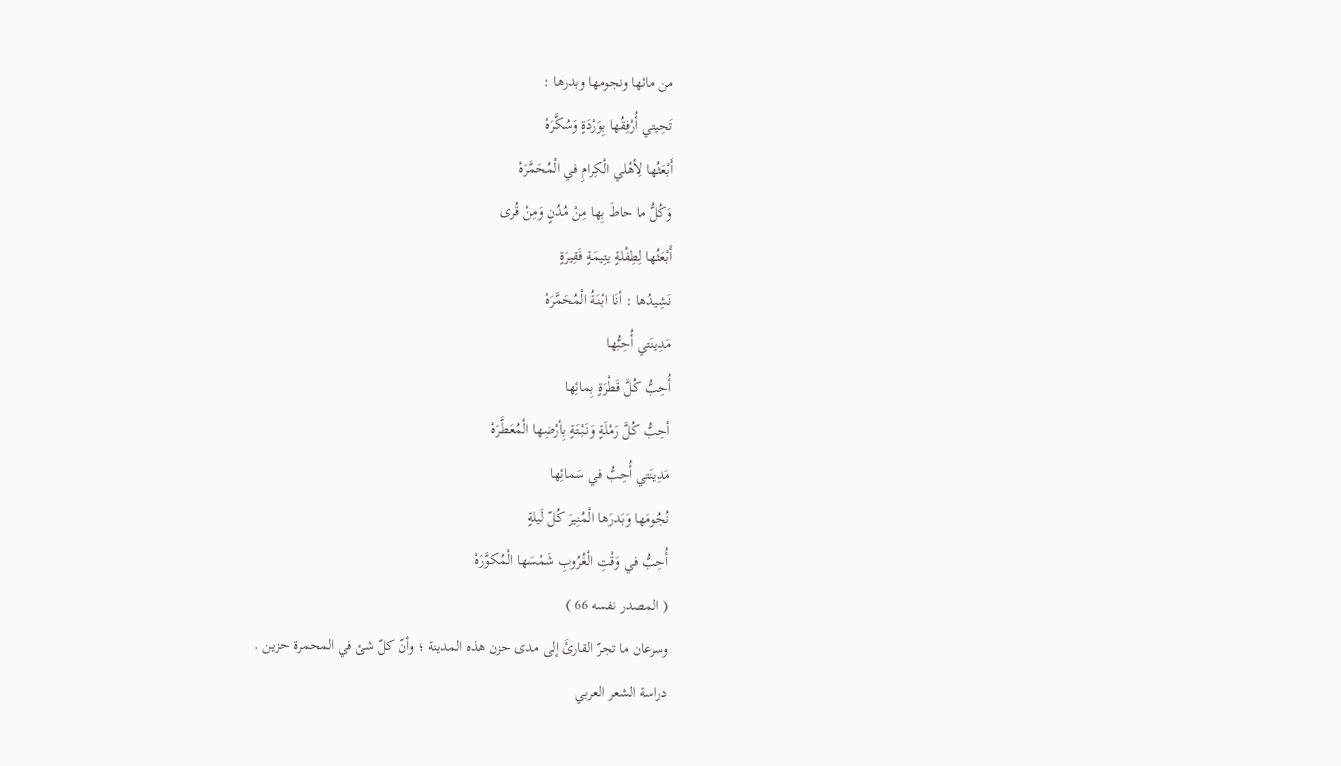من مائها ونجومها وبدرها :
تَحِيتي أُرْفِقُها بِوَرْدَةٍ وَسُكَّرَهْ
أَبْعَثُها لِأهْلي الْكِرامِ في الْمُحَمَّرَهْ
وَكُلُّ ما حاطَ بِها مِنْ مُدُنٍ وَمِنْ قُرى
أَبْعَثُها لِطِفْلةٍ يتِيمَةٍ فَقِيرَةٍ
نَشِيدُها : أنَا ابْنَةُ الْمُحَمَّرَهْ
مَدِينَتي أُحِبُّها
أُحِبُّ كُلَّ قَطْرَةٍ بِمائِها
أحِبُّ كُلَّ رَمْلَةٍ وَنَبْتَةٍ بِأرْضِها الْمُعَطَّرَهْ
مَدِينَتي أُحِبُّ في سَمائِها
نُجُومَها وَبَدرَها الْمُنِيرَ كُلّ لَيلةٍ
أُحِبُّ في وَقْتِ الْغُرُوبِ شَمْسَها الْمُكوَّرَهْ
( المصدر نفسه 66 )
وسرعان ما تجرّ القارئَ إلى مدى حزن هذه المدينة ؛ وأنّ كلّ شئ في المحمرة حزين .
دراسة الشعر العربي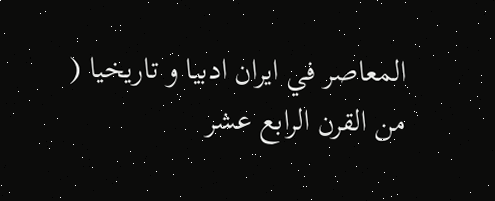المعاصر في ايران ادبيا و تاريخيا ( من القرن الرابع عشر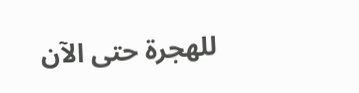للهجرة حتى الآن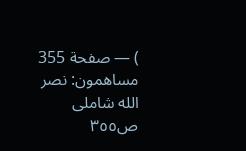) — صفحة 355
مساهمون: نصر الله شاملى
ص٣٥٥